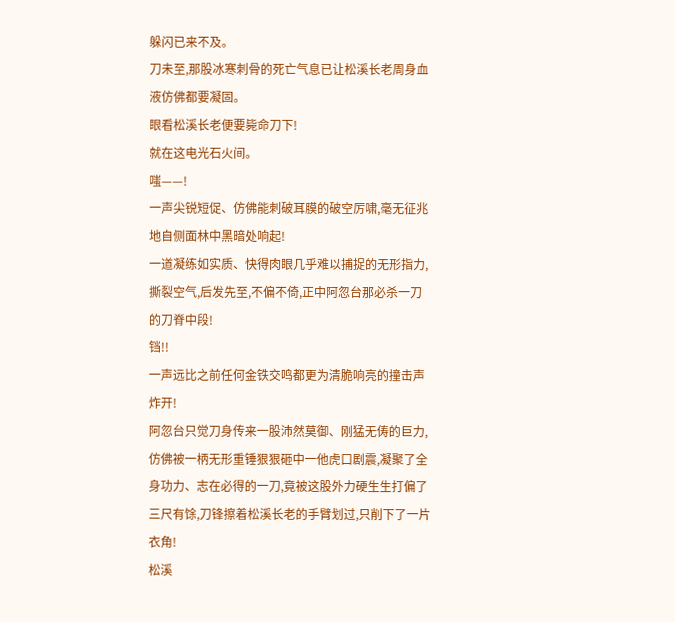躲闪已来不及。
刀未至,那股冰寒刺骨的死亡气息已让松溪长老周身血液仿佛都要凝固。
眼看松溪长老便要毙命刀下!
就在这电光石火间。
嗤——!
一声尖锐短促、仿佛能刺破耳膜的破空厉啸,毫无征兆地自侧面林中黑暗处响起!
一道凝练如实质、快得肉眼几乎难以捕捉的无形指力,撕裂空气,后发先至,不偏不倚,正中阿忽台那必杀一刀的刀脊中段!
铛!!
一声远比之前任何金铁交鸣都更为清脆响亮的撞击声炸开!
阿忽台只觉刀身传来一股沛然莫御、刚猛无俦的巨力,仿佛被一柄无形重锤狠狠砸中一他虎口剧震,凝聚了全身功力、志在必得的一刀,竟被这股外力硬生生打偏了三尺有馀,刀锋擦着松溪长老的手臂划过,只削下了一片衣角!
松溪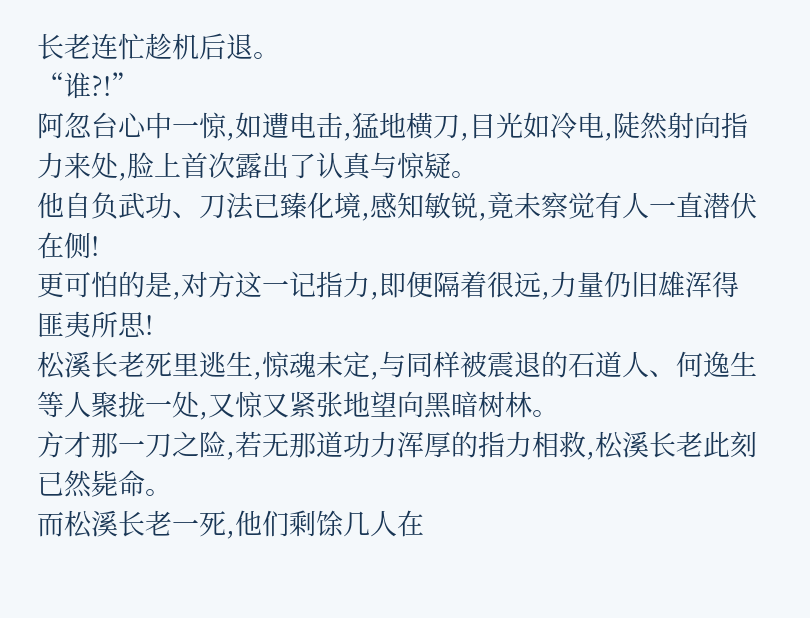长老连忙趁机后退。
“谁?!”
阿忽台心中一惊,如遭电击,猛地横刀,目光如冷电,陡然射向指力来处,脸上首次露出了认真与惊疑。
他自负武功、刀法已臻化境,感知敏锐,竟未察觉有人一直潜伏在侧!
更可怕的是,对方这一记指力,即便隔着很远,力量仍旧雄浑得匪夷所思!
松溪长老死里逃生,惊魂未定,与同样被震退的石道人、何逸生等人聚拢一处,又惊又紧张地望向黑暗树林。
方才那一刀之险,若无那道功力浑厚的指力相救,松溪长老此刻已然毙命。
而松溪长老一死,他们剩馀几人在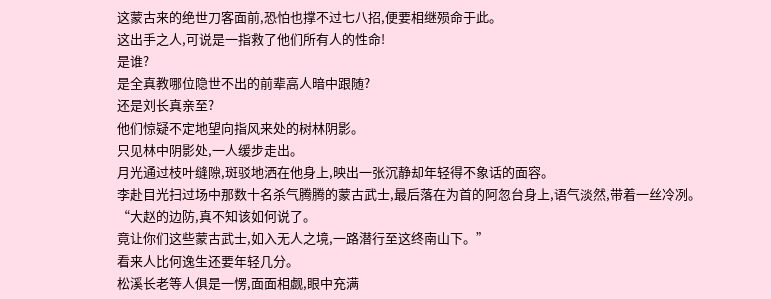这蒙古来的绝世刀客面前,恐怕也撑不过七八招,便要相继殒命于此。
这出手之人,可说是一指救了他们所有人的性命!
是谁?
是全真教哪位隐世不出的前辈高人暗中跟随?
还是刘长真亲至?
他们惊疑不定地望向指风来处的树林阴影。
只见林中阴影处,一人缓步走出。
月光通过枝叶缝隙,斑驳地洒在他身上,映出一张沉静却年轻得不象话的面容。
李赴目光扫过场中那数十名杀气腾腾的蒙古武士,最后落在为首的阿忽台身上,语气淡然,带着一丝冷冽。
“大赵的边防,真不知该如何说了。
竟让你们这些蒙古武士,如入无人之境,一路潜行至这终南山下。”
看来人比何逸生还要年轻几分。
松溪长老等人俱是一愣,面面相觑,眼中充满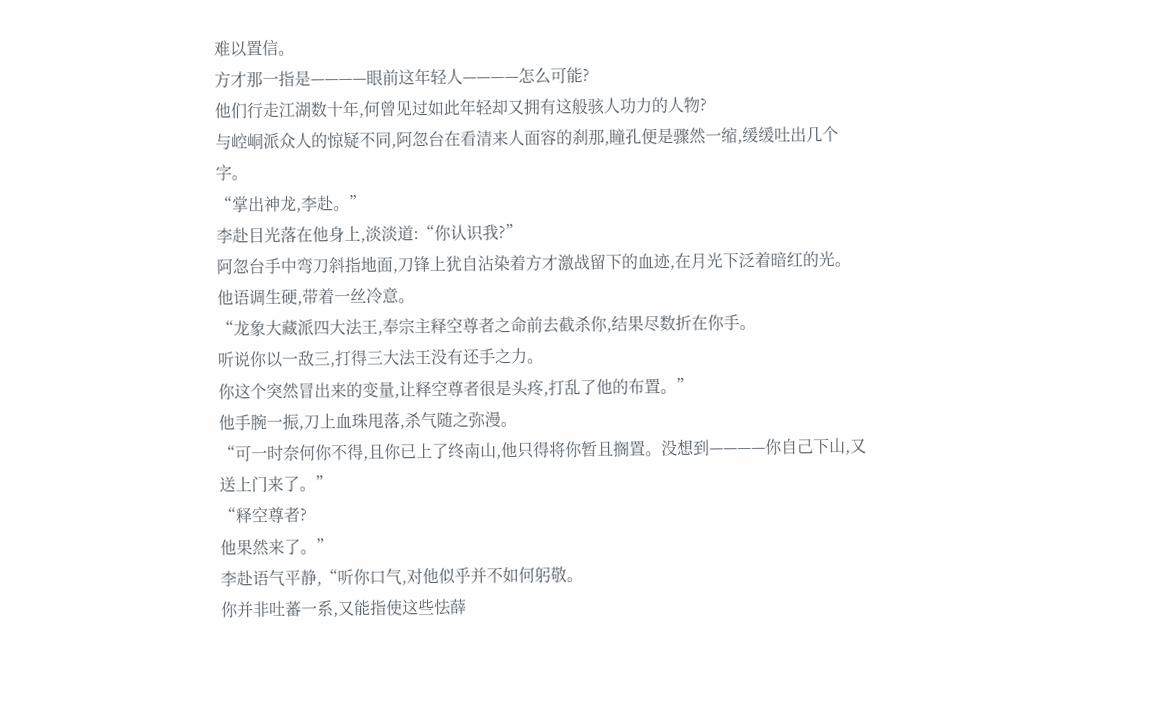难以置信。
方才那一指是————眼前这年轻人————怎么可能?
他们行走江湖数十年,何曾见过如此年轻却又拥有这般骇人功力的人物?
与崆峒派众人的惊疑不同,阿忽台在看清来人面容的刹那,瞳孔便是骤然一缩,缓缓吐出几个字。
“掌出神龙,李赴。”
李赴目光落在他身上,淡淡道:“你认识我?”
阿忽台手中弯刀斜指地面,刀锋上犹自沾染着方才激战留下的血迹,在月光下泛着暗红的光。
他语调生硬,带着一丝冷意。
“龙象大藏派四大法王,奉宗主释空尊者之命前去截杀你,结果尽数折在你手。
听说你以一敌三,打得三大法王没有还手之力。
你这个突然冒出来的变量,让释空尊者很是头疼,打乱了他的布置。”
他手腕一振,刀上血珠甩落,杀气随之弥漫。
“可一时奈何你不得,且你已上了终南山,他只得将你暂且搁置。没想到————你自己下山,又送上门来了。”
“释空尊者?
他果然来了。”
李赴语气平静,“听你口气,对他似乎并不如何躬敬。
你并非吐蕃一系,又能指使这些怯薛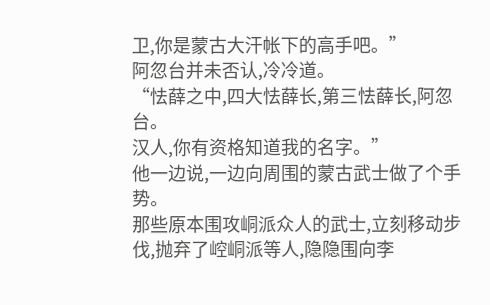卫,你是蒙古大汗帐下的高手吧。”
阿忽台并未否认,冷冷道。
“怯薛之中,四大怯薛长,第三怯薛长,阿忽台。
汉人,你有资格知道我的名字。”
他一边说,一边向周围的蒙古武士做了个手势。
那些原本围攻峒派众人的武士,立刻移动步伐,抛弃了崆峒派等人,隐隐围向李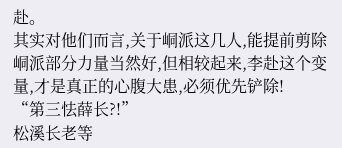赴。
其实对他们而言,关于峒派这几人,能提前剪除峒派部分力量当然好,但相较起来,李赴这个变量,才是真正的心腹大患,必须优先铲除!
“第三怯薛长?!”
松溪长老等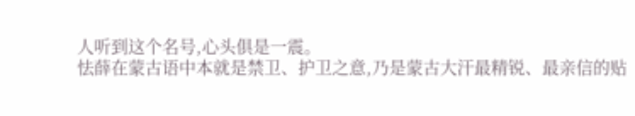人听到这个名号,心头俱是一震。
怯薛在蒙古语中本就是禁卫、护卫之意,乃是蒙古大汗最精锐、最亲信的贴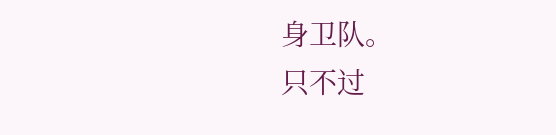身卫队。
只不过